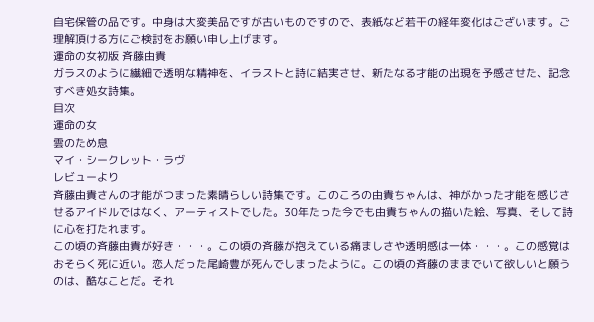自宅保管の品です。中身は大変美品ですが古いものですので、表紙など若干の経年変化はございます。ご理解頂ける方にご検討をお願い申し上げます。
運命の女初版 斉藤由貴
ガラスのように繊細で透明な精神を、イラストと詩に結実させ、新たなる才能の出現を予感させた、記念すべき処女詩集。
目次
運命の女
雲のため息
マイ・シークレット・ラヴ
レビューより
斉藤由貴さんの才能がつまった素晴らしい詩集です。このころの由貴ちゃんは、神がかった才能を感じさせるアイドルではなく、アーティストでした。30年たった今でも由貴ちゃんの描いた絵、写真、そして詩に心を打たれます。
この頃の斉藤由貴が好き・・・。この頃の斉藤が抱えている痛ましさや透明感は一体・・・。この感覚はおそらく死に近い。恋人だった尾崎豊が死んでしまったように。この頃の斉藤のままでいて欲しいと願うのは、酷なことだ。それ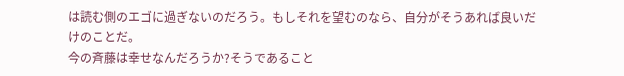は読む側のエゴに過ぎないのだろう。もしそれを望むのなら、自分がそうあれば良いだけのことだ。
今の斉藤は幸せなんだろうか?そうであること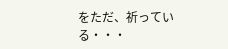をただ、祈っている・・・